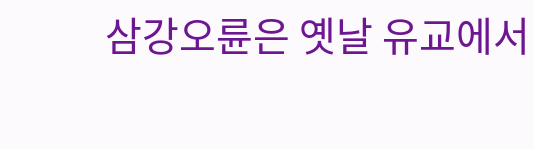삼강오륜은 옛날 유교에서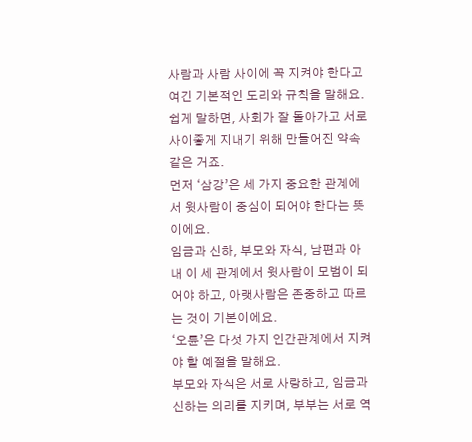사람과 사람 사이에 꼭 지켜야 한다고 여긴 기본적인 도리와 규칙을 말해요.
쉽게 말하면, 사회가 잘 돌아가고 서로 사이좋게 지내기 위해 만들어진 약속 같은 거죠.
먼저 ‘삼강’은 세 가지 중요한 관계에서 윗사람이 중심이 되어야 한다는 뜻이에요.
임금과 신하, 부모와 자식, 남편과 아내 이 세 관계에서 윗사람이 모범이 되어야 하고, 아랫사람은 존중하고 따르는 것이 기본이에요.
‘오륜’은 다섯 가지 인간관계에서 지켜야 할 예절을 말해요.
부모와 자식은 서로 사랑하고, 임금과 신하는 의리를 지키며, 부부는 서로 역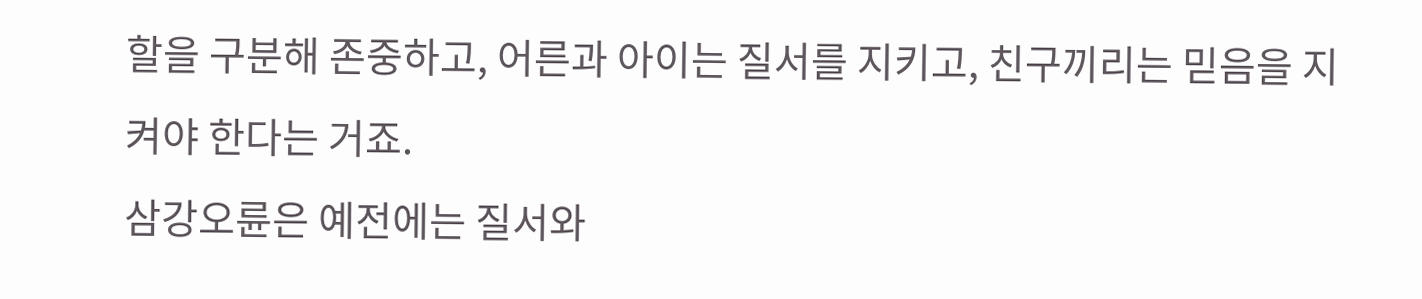할을 구분해 존중하고, 어른과 아이는 질서를 지키고, 친구끼리는 믿음을 지켜야 한다는 거죠.
삼강오륜은 예전에는 질서와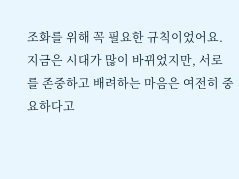조화를 위해 꼭 필요한 규칙이었어요.
지금은 시대가 많이 바뀌었지만, 서로를 존중하고 배려하는 마음은 여전히 중요하다고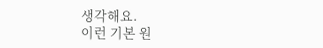생각해요.
이런 기본 원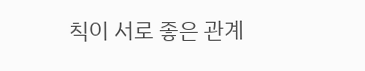칙이 서로 좋은 관계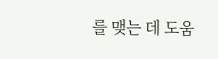를 맺는 데 도움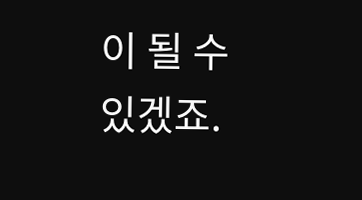이 될 수 있겠죠.